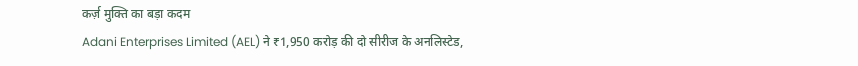कर्ज़ मुक्ति का बड़ा कदम
Adani Enterprises Limited (AEL) ने ₹1,950 करोड़ की दो सीरीज के अनलिस्टेड,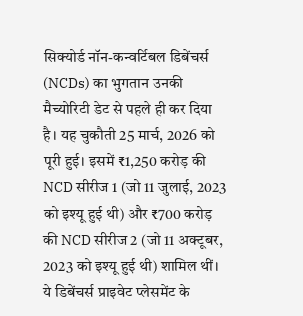सिक्योर्ड नॉन-कन्वर्टिबल डिबेंचर्स (NCDs) का भुगतान उनकी मैच्योरिटी डेट से पहले ही कर दिया है। यह चुकौती 25 मार्च, 2026 को पूरी हुई। इसमें ₹1,250 करोड़ की NCD सीरीज 1 (जो 11 जुलाई, 2023 को इश्यू हुई थी) और ₹700 करोड़ की NCD सीरीज 2 (जो 11 अक्टूबर, 2023 को इश्यू हुई थी) शामिल थीं। ये डिबेंचर्स प्राइवेट प्लेसमेंट के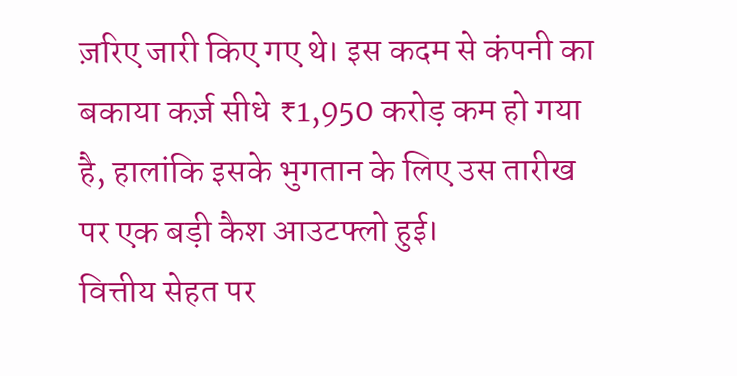ज़रिए जारी किए गए थे। इस कदम से कंपनी का बकाया कर्ज़ सीधे ₹1,950 करोड़ कम हो गया है, हालांकि इसके भुगतान के लिए उस तारीख पर एक बड़ी कैश आउटफ्लो हुई।
वित्तीय सेहत पर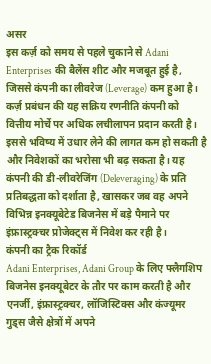असर
इस कर्ज़ को समय से पहले चुकाने से Adani Enterprises की बैलेंस शीट और मजबूत हुई है, जिससे कंपनी का लीवरेज (Leverage) कम हुआ है। कर्ज़ प्रबंधन की यह सक्रिय रणनीति कंपनी को वित्तीय मोर्चे पर अधिक लचीलापन प्रदान करती है। इससे भविष्य में उधार लेने की लागत कम हो सकती है और निवेशकों का भरोसा भी बढ़ सकता है। यह कंपनी की डी-लीवरेजिंग (Deleveraging) के प्रति प्रतिबद्धता को दर्शाता है, खासकर जब वह अपने विभिन्न इनक्यूबेटेड बिजनेस में बड़े पैमाने पर इंफ्रास्ट्रक्चर प्रोजेक्ट्स में निवेश कर रही है।
कंपनी का ट्रैक रिकॉर्ड
Adani Enterprises, Adani Group के लिए फ्लैगशिप बिजनेस इनक्यूबेटर के तौर पर काम करती है और एनर्जी, इंफ्रास्ट्रक्चर, लॉजिस्टिक्स और कंज्यूमर गुड्स जैसे क्षेत्रों में अपने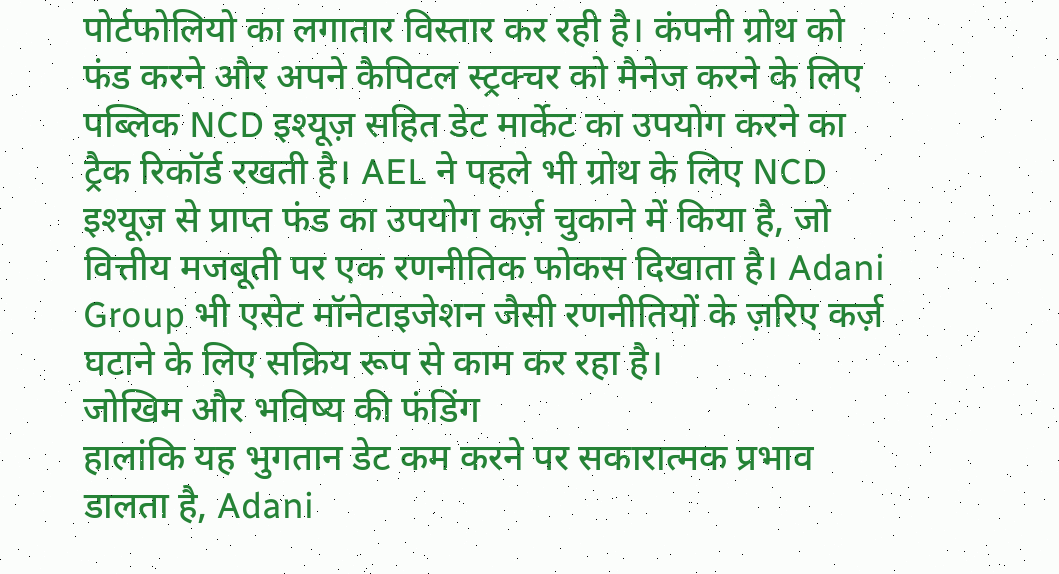पोर्टफोलियो का लगातार विस्तार कर रही है। कंपनी ग्रोथ को फंड करने और अपने कैपिटल स्ट्रक्चर को मैनेज करने के लिए पब्लिक NCD इश्यूज़ सहित डेट मार्केट का उपयोग करने का ट्रैक रिकॉर्ड रखती है। AEL ने पहले भी ग्रोथ के लिए NCD इश्यूज़ से प्राप्त फंड का उपयोग कर्ज़ चुकाने में किया है, जो वित्तीय मजबूती पर एक रणनीतिक फोकस दिखाता है। Adani Group भी एसेट मॉनेटाइजेशन जैसी रणनीतियों के ज़रिए कर्ज़ घटाने के लिए सक्रिय रूप से काम कर रहा है।
जोखिम और भविष्य की फंडिंग
हालांकि यह भुगतान डेट कम करने पर सकारात्मक प्रभाव डालता है, Adani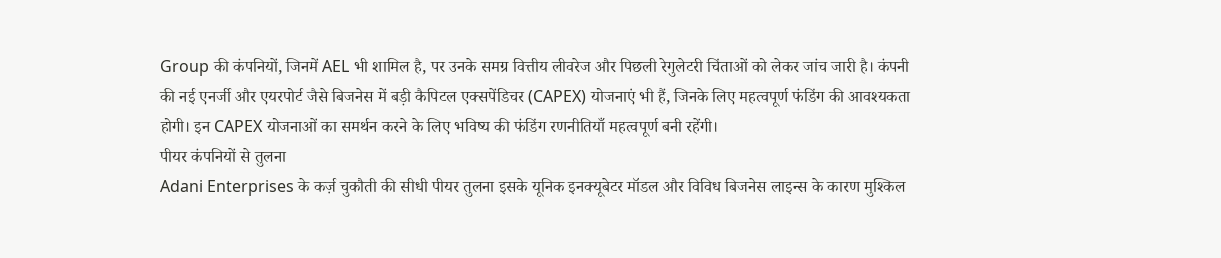Group की कंपनियों, जिनमें AEL भी शामिल है, पर उनके समग्र वित्तीय लीवरेज और पिछली रेगुलेटरी चिंताओं को लेकर जांच जारी है। कंपनी की नई एनर्जी और एयरपोर्ट जैसे बिजनेस में बड़ी कैपिटल एक्सपेंडिचर (CAPEX) योजनाएं भी हैं, जिनके लिए महत्वपूर्ण फंडिंग की आवश्यकता होगी। इन CAPEX योजनाओं का समर्थन करने के लिए भविष्य की फंडिंग रणनीतियाँ महत्वपूर्ण बनी रहेंगी।
पीयर कंपनियों से तुलना
Adani Enterprises के कर्ज़ चुकौती की सीधी पीयर तुलना इसके यूनिक इनक्यूबेटर मॉडल और विविध बिजनेस लाइन्स के कारण मुश्किल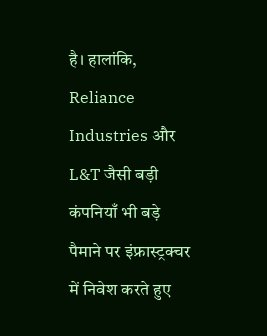है। हालांकि, Reliance Industries और L&T जैसी बड़ी कंपनियाँ भी बड़े पैमाने पर इंफ्रास्ट्रक्चर में निवेश करते हुए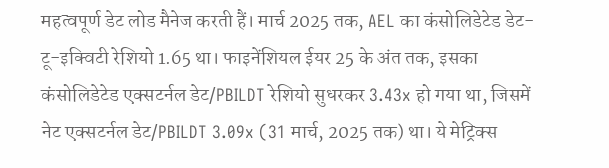महत्वपूर्ण डेट लोड मैनेज करती हैं। मार्च 2025 तक, AEL का कंसोलिडेटेड डेट-टू-इक्विटी रेशियो 1.65 था। फाइनेंशियल ईयर 25 के अंत तक, इसका कंसोलिडेटेड एक्सटर्नल डेट/PBILDT रेशियो सुधरकर 3.43x हो गया था, जिसमें नेट एक्सटर्नल डेट/PBILDT 3.09x (31 मार्च, 2025 तक) था। ये मेट्रिक्स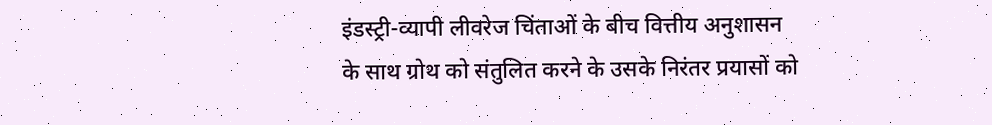इंडस्ट्री-व्यापी लीवरेज चिंताओं के बीच वित्तीय अनुशासन के साथ ग्रोथ को संतुलित करने के उसके निरंतर प्रयासों को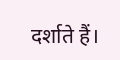दर्शाते हैं।